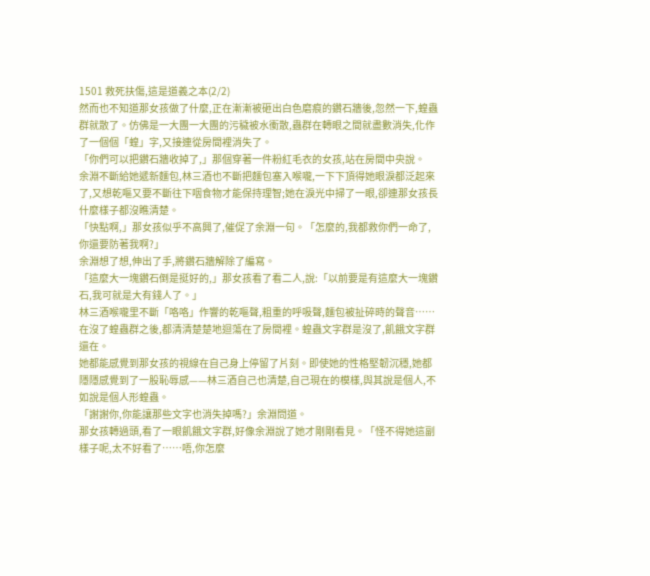1501 救死扶傷,這是道義之本(2/2)
然而也不知道那女孩做了什麼,正在漸漸被砸出白色磨痕的鑽石牆後,忽然一下,蝗蟲群就散了。仿佛是一大團一大團的污穢被水衝散,蟲群在轉眼之間就盡數消失,化作了一個個「蝗」字,又接連從房間裡消失了。
「你們可以把鑽石牆收掉了,」那個穿著一件粉紅毛衣的女孩,站在房間中央說。
余淵不斷給她遞新麵包,林三酒也不斷把麵包塞入喉嚨,一下下頂得她眼淚都泛起來了,又想乾嘔又要不斷往下咽食物才能保持理智;她在淚光中掃了一眼,卻連那女孩長什麼樣子都沒瞧清楚。
「快點啊,」那女孩似乎不高興了,催促了余淵一句。「怎麼的,我都救你們一命了,你還要防著我啊?」
余淵想了想,伸出了手,將鑽石牆解除了編寫。
「這麼大一塊鑽石倒是挺好的,」那女孩看了看二人,說:「以前要是有這麼大一塊鑽石,我可就是大有錢人了。」
林三酒喉嚨里不斷「咯咯」作響的乾嘔聲,粗重的呼吸聲,麵包被扯碎時的聲音……在沒了蝗蟲群之後,都清清楚楚地迴蕩在了房間裡。蝗蟲文字群是沒了,飢餓文字群還在。
她都能感覺到那女孩的視線在自己身上停留了片刻。即使她的性格堅韌沉穩,她都隱隱感覺到了一股恥辱感——林三酒自己也清楚,自己現在的模樣,與其說是個人,不如說是個人形蝗蟲。
「謝謝你,你能讓那些文字也消失掉嗎?」余淵問道。
那女孩轉過頭,看了一眼飢餓文字群,好像余淵說了她才剛剛看見。「怪不得她這副樣子呢,太不好看了……唔,你怎麼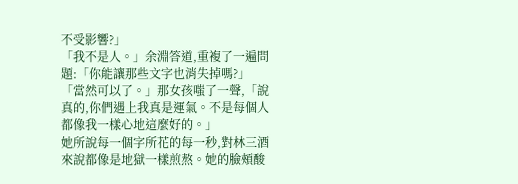不受影響?」
「我不是人。」余淵答道,重複了一遍問題:「你能讓那些文字也消失掉嗎?」
「當然可以了。」那女孩嗤了一聲,「說真的,你們遇上我真是運氣。不是每個人都像我一樣心地這麼好的。」
她所說每一個字所花的每一秒,對林三酒來說都像是地獄一樣煎熬。她的臉頰酸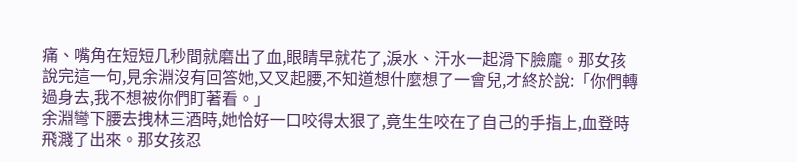痛、嘴角在短短几秒間就磨出了血,眼睛早就花了,淚水、汗水一起滑下臉龐。那女孩說完這一句,見余淵沒有回答她,又叉起腰,不知道想什麼想了一會兒,才終於說:「你們轉過身去,我不想被你們盯著看。」
余淵彎下腰去拽林三酒時,她恰好一口咬得太狠了,竟生生咬在了自己的手指上,血登時飛濺了出來。那女孩忍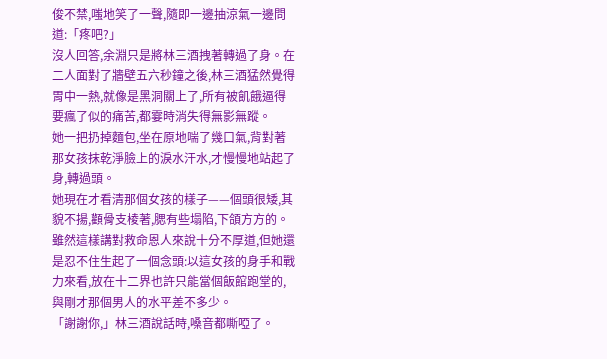俊不禁,嗤地笑了一聲,隨即一邊抽涼氣一邊問道:「疼吧?」
沒人回答,余淵只是將林三酒拽著轉過了身。在二人面對了牆壁五六秒鐘之後,林三酒猛然覺得胃中一熱,就像是黑洞關上了,所有被飢餓逼得要瘋了似的痛苦,都霎時消失得無影無蹤。
她一把扔掉麵包,坐在原地喘了幾口氣,背對著那女孩抹乾淨臉上的淚水汗水,才慢慢地站起了身,轉過頭。
她現在才看清那個女孩的樣子——個頭很矮,其貌不揚,顴骨支棱著,腮有些塌陷,下頜方方的。雖然這樣講對救命恩人來說十分不厚道,但她還是忍不住生起了一個念頭:以這女孩的身手和戰力來看,放在十二界也許只能當個飯館跑堂的,與剛才那個男人的水平差不多少。
「謝謝你,」林三酒說話時,嗓音都嘶啞了。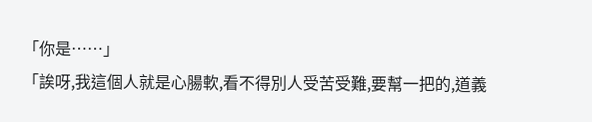「你是……」
「誒呀,我這個人就是心腸軟,看不得別人受苦受難,要幫一把的,道義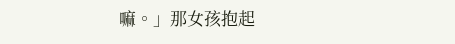嘛。」那女孩抱起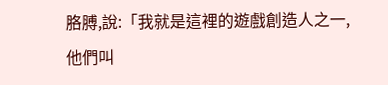胳膊,說:「我就是這裡的遊戲創造人之一,他們叫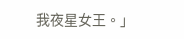我夜星女王。」